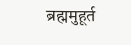ब्रह्ममुहूर्त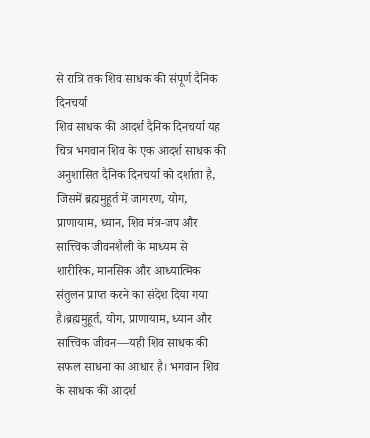से रात्रि तक शिव साधक की संपूर्ण दैनिक दिनचर्या
शिव साधक की आदर्श दैनिक दिनचर्या यह चित्र भगवान शिव के एक आदर्श साधक की अनुशासित दैनिक दिनचर्या को दर्शाता है, जिसमें ब्रह्ममुहूर्त में जागरण, योग, प्राणायाम, ध्यान, शिव मंत्र-जप और सात्त्विक जीवनशैली के माध्यम से शारीरिक, मानसिक और आध्यात्मिक संतुलन प्राप्त करने का संदेश दिया गया है।ब्रह्ममुहूर्त, योग, प्राणायाम, ध्यान और सात्त्विक जीवन—यही शिव साधक की सफल साधना का आधार है। भगवान शिव के साधक की आदर्श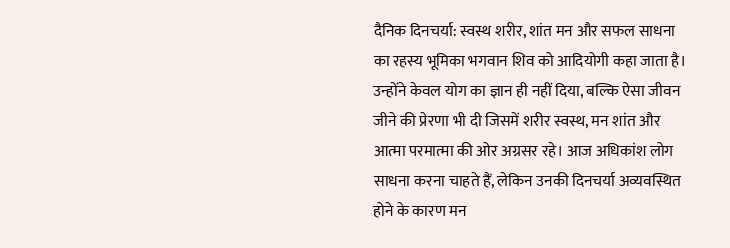दैनिक दिनचर्या: स्वस्थ शरीर, शांत मन और सफल साधना का रहस्य भूमिका भगवान शिव को आदियोगी कहा जाता है। उन्होंने केवल योग का ज्ञान ही नहीं दिया, बल्कि ऐसा जीवन जीने की प्रेरणा भी दी जिसमें शरीर स्वस्थ, मन शांत और आत्मा परमात्मा की ओर अग्रसर रहे। आज अधिकांश लोग साधना करना चाहते हैं, लेकिन उनकी दिनचर्या अव्यवस्थित होने के कारण मन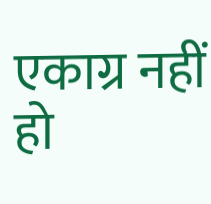एकाग्र नहीं हो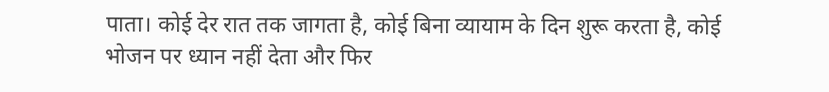पाता। कोई देर रात तक जागता है, कोई बिना व्यायाम के दिन शुरू करता है, कोई भोजन पर ध्यान नहीं देता और फिर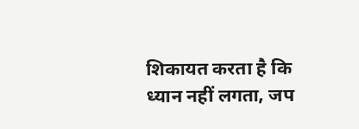शिकायत करता है कि ध्यान नहीं लगता, जप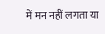में मन नहीं लगता या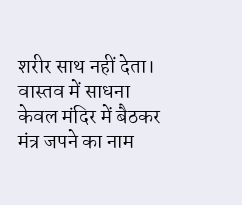शरीर साथ नहीं देता। वास्तव में साधना केवल मंदिर में बैठकर मंत्र जपने का नाम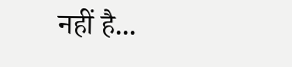नहीं है...